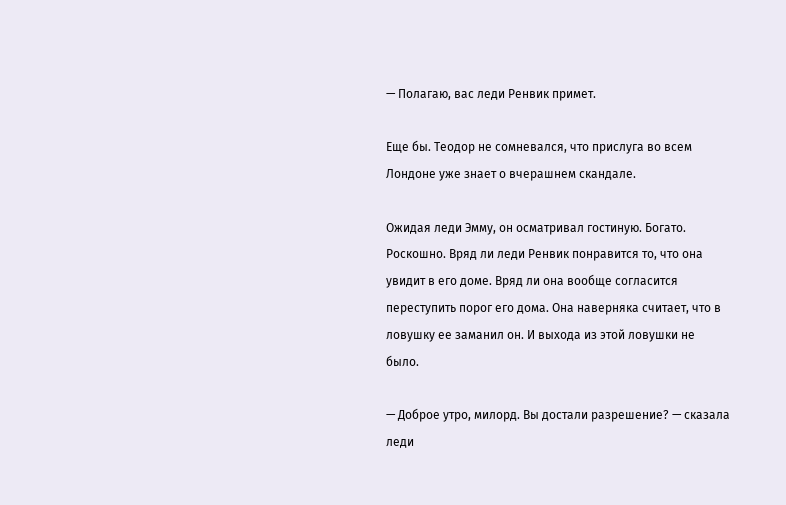— Полагаю, вас леди Ренвик примет.

Еще бы. Теодор не сомневался, что прислуга во всем Лондоне уже знает о вчерашнем скандале.

Ожидая леди Эмму, он осматривал гостиную. Богато. Роскошно. Вряд ли леди Ренвик понравится то, что она увидит в его доме. Вряд ли она вообще согласится переступить порог его дома. Она наверняка считает, что в ловушку ее заманил он. И выхода из этой ловушки не было.

— Доброе утро, милорд. Вы достали разрешение? — сказала леди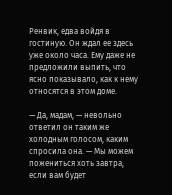Ренвик, едва войдя в гостиную. Он ждал ее здесь уже около часа. Ему даже не предложили выпить, что ясно показывало, как к нему относятся в этом доме.

— Да, мадам, — невольно ответил он таким же холодным голосом, каким спросила она. — Мы можем пожениться хоть завтра, если вам будет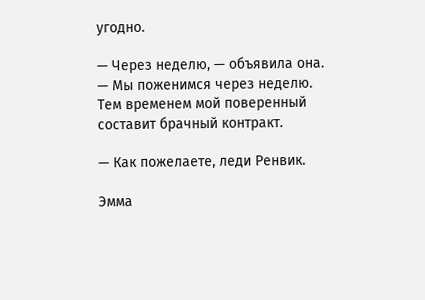угодно.

— Через неделю, — объявила она. — Мы поженимся через неделю. Тем временем мой поверенный составит брачный контракт.

— Как пожелаете, леди Ренвик.

Эмма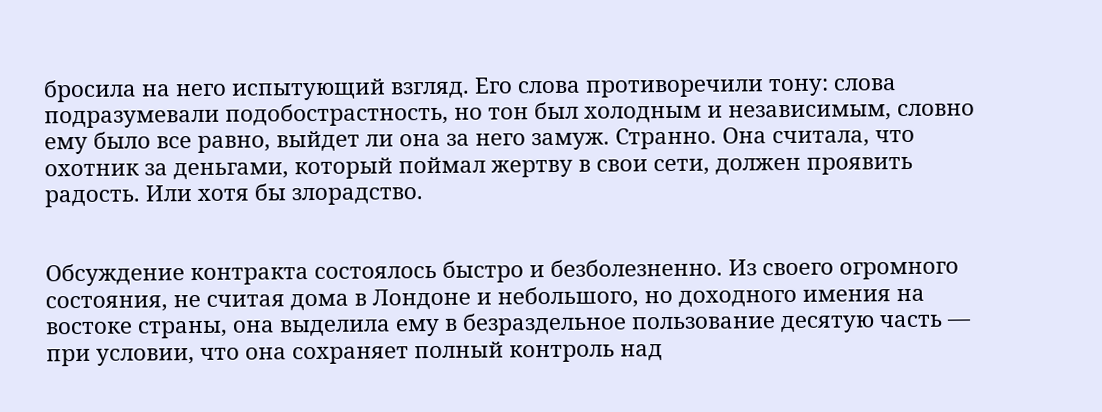бросила на него испытующий взгляд. Его слова противоречили тону: слова подразумевали подобострастность, но тон был холодным и независимым, словно ему было все равно, выйдет ли она за него замуж. Странно. Она считала, что охотник за деньгами, который поймал жертву в свои сети, должен проявить радость. Или хотя бы злорадство.


Обсуждение контракта состоялось быстро и безболезненно. Из своего огромного состояния, не считая дома в Лондоне и небольшого, но доходного имения на востоке страны, она выделила ему в безраздельное пользование десятую часть — при условии, что она сохраняет полный контроль над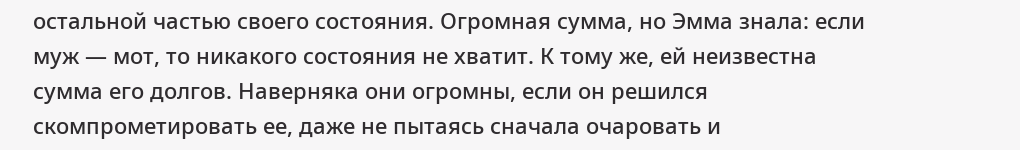остальной частью своего состояния. Огромная сумма, но Эмма знала: если муж — мот, то никакого состояния не хватит. К тому же, ей неизвестна сумма его долгов. Наверняка они огромны, если он решился скомпрометировать ее, даже не пытаясь сначала очаровать и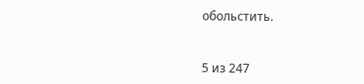обольстить.



5 из 247